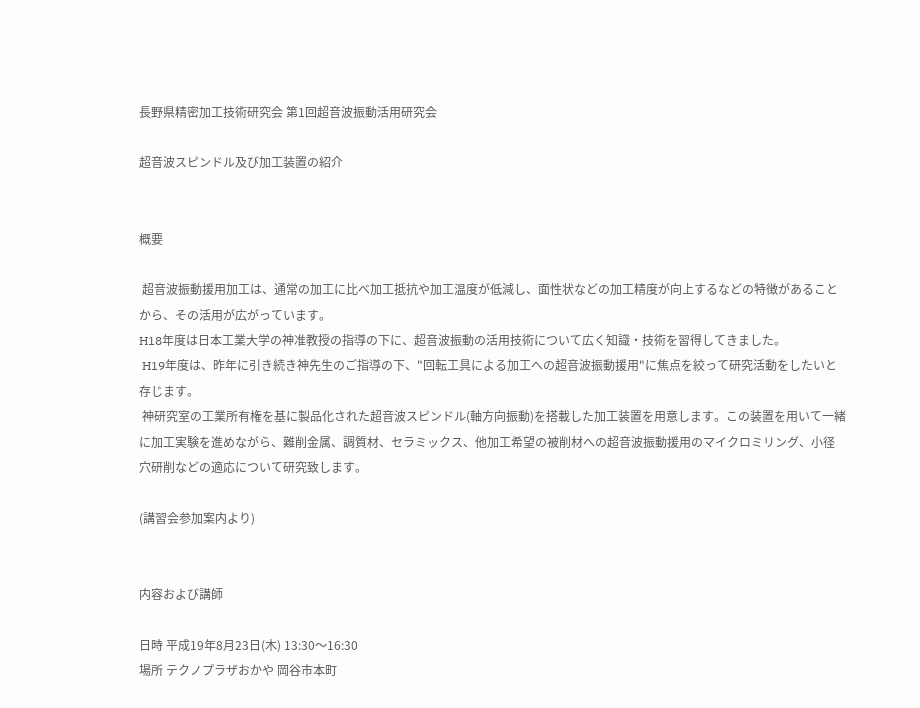長野県精密加工技術研究会 第1回超音波振動活用研究会

超音波スピンドル及び加工装置の紹介


概要

 超音波振動援用加工は、通常の加工に比べ加工抵抗や加工温度が低減し、面性状などの加工精度が向上するなどの特徴があることから、その活用が広がっています。
H18年度は日本工業大学の神准教授の指導の下に、超音波振動の活用技術について広く知識・技術を習得してきました。
 H19年度は、昨年に引き続き神先生のご指導の下、"回転工具による加工への超音波振動援用"に焦点を絞って研究活動をしたいと存じます。
 神研究室の工業所有権を基に製品化された超音波スピンドル(軸方向振動)を搭載した加工装置を用意します。この装置を用いて一緒に加工実験を進めながら、難削金属、調質材、セラミックス、他加工希望の被削材への超音波振動援用のマイクロミリング、小径穴研削などの適応について研究致します。

(講習会参加案内より)


内容および講師

日時 平成19年8月23日(木) 13:30〜16:30
場所 テクノプラザおかや 岡谷市本町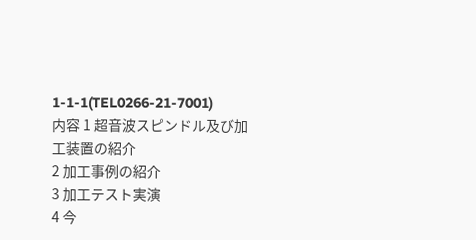1-1-1(TEL0266-21-7001)
内容 1 超音波スピンドル及び加工装置の紹介
2 加工事例の紹介
3 加工テスト実演
4 今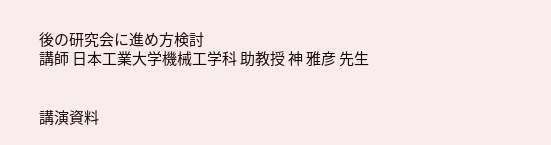後の研究会に進め方検討
講師 日本工業大学機械工学科 助教授 神 雅彦 先生


講演資料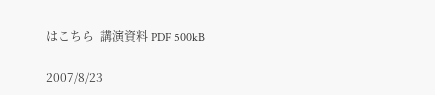はこちら  講演資料 PDF 500kB

2007/8/23